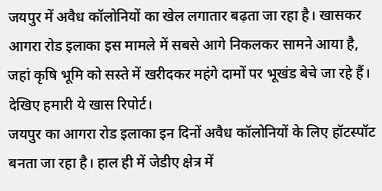जयपुर में अवैध कॉलोनियों का खेल लगातार बढ़ता जा रहा है। खासकर आगरा रोड इलाका इस मामले में सबसे आगे निकलकर सामने आया है, जहां कृषि भूमि को सस्ते में खरीदकर महंगे दामों पर भूखंड बेचे जा रहे हैं। देखिए हमारी ये खास रिपोर्ट।
जयपुर का आगरा रोड इलाका इन दिनों अवैध कॉलोनियों के लिए हॉटस्पॉट बनता जा रहा है। हाल ही में जेडीए क्षेत्र में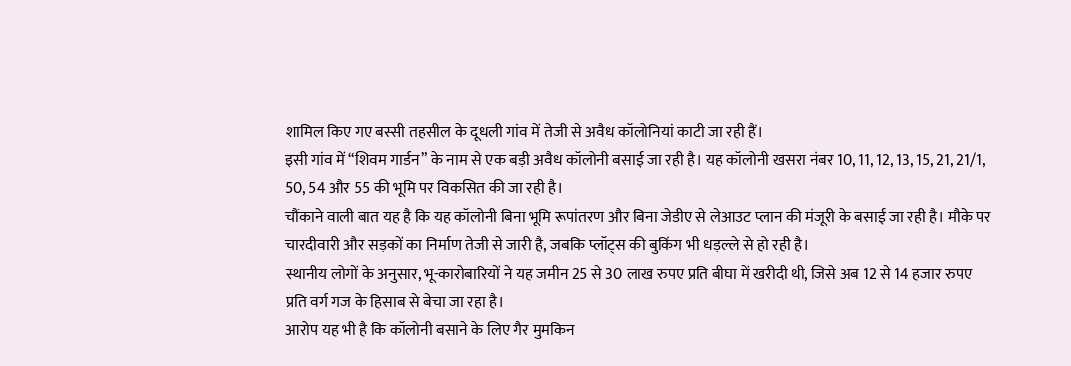शामिल किए गए बस्सी तहसील के दूधली गांव में तेजी से अवैध कॉलोनियां काटी जा रही हैं।
इसी गांव में “शिवम गार्डन” के नाम से एक बड़ी अवैध कॉलोनी बसाई जा रही है। यह कॉलोनी खसरा नंबर 10, 11, 12, 13, 15, 21, 21/1, 50, 54 और 55 की भूमि पर विकसित की जा रही है।
चौंकाने वाली बात यह है कि यह कॉलोनी बिना भूमि रूपांतरण और बिना जेडीए से लेआउट प्लान की मंजूरी के बसाई जा रही है। मौके पर चारदीवारी और सड़कों का निर्माण तेजी से जारी है, जबकि प्लॉट्स की बुकिंग भी धड़ल्ले से हो रही है।
स्थानीय लोगों के अनुसार, भू-कारोबारियों ने यह जमीन 25 से 30 लाख रुपए प्रति बीघा में खरीदी थी, जिसे अब 12 से 14 हजार रुपए प्रति वर्ग गज के हिसाब से बेचा जा रहा है।
आरोप यह भी है कि कॉलोनी बसाने के लिए गैर मुमकिन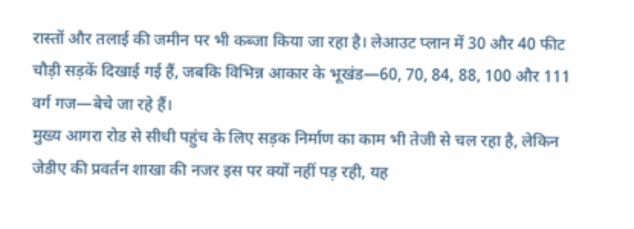रास्तों और तलाई की जमीन पर भी कब्जा किया जा रहा है। लेआउट प्लान में 30 और 40 फीट चौड़ी सड़कें दिखाई गई हैं, जबकि विभिन्न आकार के भूखंड—60, 70, 84, 88, 100 और 111 वर्ग गज—बेचे जा रहे हैं।
मुख्य आगरा रोड से सीधी पहुंच के लिए सड़क निर्माण का काम भी तेजी से चल रहा है, लेकिन जेडीए की प्रवर्तन शाखा की नजर इस पर क्यों नहीं पड़ रही, यह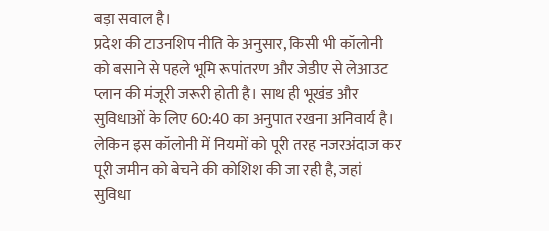बड़ा सवाल है।
प्रदेश की टाउनशिप नीति के अनुसार, किसी भी कॉलोनी को बसाने से पहले भूमि रूपांतरण और जेडीए से लेआउट प्लान की मंजूरी जरूरी होती है। साथ ही भूखंड और सुविधाओं के लिए 60:40 का अनुपात रखना अनिवार्य है।
लेकिन इस कॉलोनी में नियमों को पूरी तरह नजरअंदाज कर पूरी जमीन को बेचने की कोशिश की जा रही है, जहां सुविधा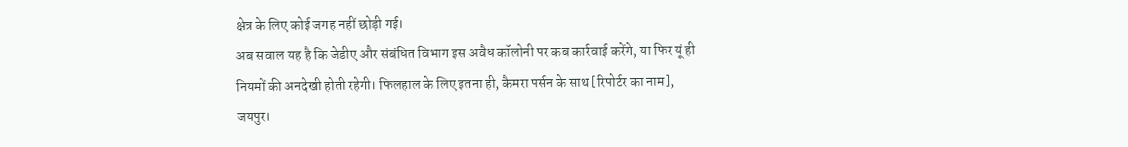क्षेत्र के लिए कोई जगह नहीं छोड़ी गई।
अब सवाल यह है कि जेडीए और संबंधित विभाग इस अवैध कॉलोनी पर कब कार्रवाई करेंगे, या फिर यूं ही नियमों की अनदेखी होती रहेगी। फिलहाल के लिए इतना ही, कैमरा पर्सन के साथ [रिपोर्टर का नाम], जयपुर।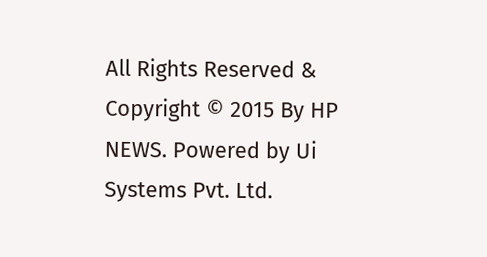All Rights Reserved & Copyright © 2015 By HP NEWS. Powered by Ui Systems Pvt. Ltd.